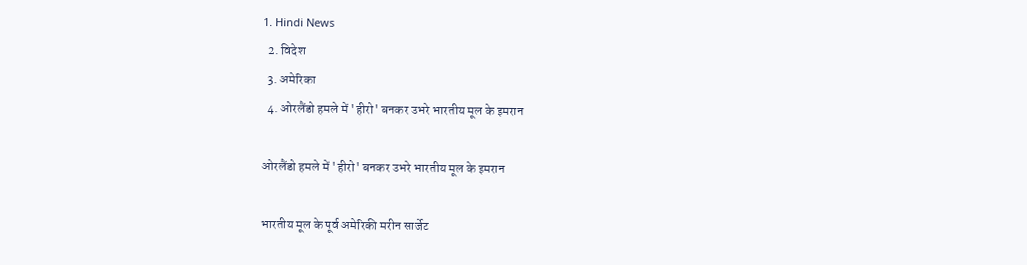1. Hindi News
  2. विदेश
  3. अमेरिका
  4. ओरलैंडो हमले में 'हीरो' बनकर उभरे भारतीय मूल के इमरान

ओरलैंडो हमले में 'हीरो' बनकर उभरे भारतीय मूल के इमरान

भारतीय मूल के पूर्व अमेरिकी मरीन सार्जेट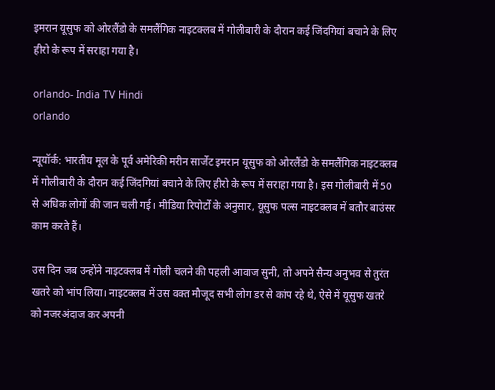इमरान यूसुफ को ओरलैंडो के समलैंगिक नाइटक्लब में गोलीबारी के दौरान कई जिंदगियां बचाने के लिए हीरो के रूप में सराहा गया है।

orlando- India TV Hindi
orlando

न्यूयॉर्क: भारतीय मूल के पूर्व अमेरिकी मरीन सार्जेट इमरान यूसुफ को ओरलैंडो के समलैंगिक नाइटक्लब में गोलीबारी के दौरान कई जिंदगियां बचाने के लिए हीरो के रूप में सराहा गया है। इस गोलीबारी में 50 से अधिक लोगों की जान चली गई। मीडिया रिपोर्टों के अनुसार, यूसुफ पल्स नाइटक्लब में बतौर बाउंसर काम करते हैं।

उस दिन जब उन्होंने नाइटक्लब में गोली चलने की पहली आवाज सुनी, तो अपने सैन्य अनुभव से तुरंत खतरे को भांप लिया। नाइटक्लब में उस वक्त मौजूद सभी लोग डर से कांप रहे थे, ऐसे में यूसुफ खतरे को नजरअंदाज कर अपनी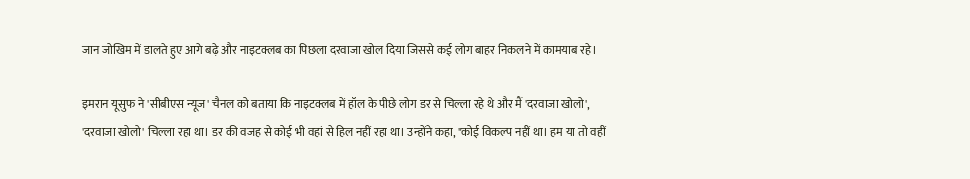जान जोखिम में डालते हुए आगे बढ़े और नाइटक्लब का पिछला दरवाजा खोल दिया जिससे कई लोग बाहर निकलने में कामयाब रहे।

इमरान यूसुफ ने 'सीबीएस न्यूज' चैनल को बताया कि नाइटक्लब में हॉल के पीछे लोग डर से चिल्ला रहे थे और मैं 'दरवाजा खोलो', 'दरवाजा खोलो' चिल्ला रहा था। डर की वजह से कोई भी वहां से हिल नहीं रहा था। उन्होंने कहा, "कोई विकल्प नहीं था। हम या तो वहीं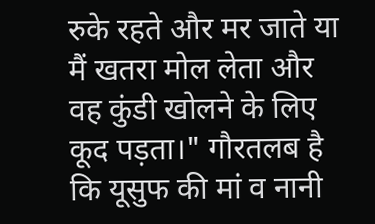रुके रहते और मर जाते या मैं खतरा मोल लेता और वह कुंडी खोलने के लिए कूद पड़ता।" गौरतलब है कि यूसुफ की मां व नानी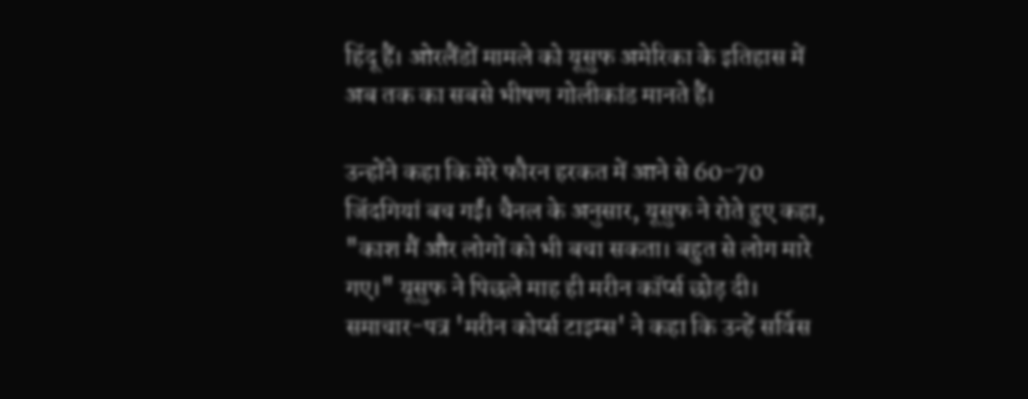हिंदू हैं। ओरलैंडों मामले को यूसुफ अमेरिका के इतिहास में अब तक का सबसे भीषण गोलीकांड मानते हैं।

उन्होंने कहा कि मेरे फौरन हरकत में आने से 60-70 जिंदगियां बच गईं। चैनल के अनुसार, यूसुफ ने रोते हुए कहा, "काश मैं और लोगों को भी बचा सकता। बहुत से लोग मारे गए।" यूसुफ ने पिछले माह ही मरीन कॉर्प्स छोड़ दी। समाचार-पत्र 'मरीन कोर्प्स टाइम्स' ने कहा कि उन्हें सर्विस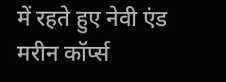में रहते हुए नेवी एंड मरीन कॉर्प्स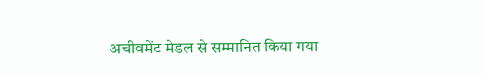अचीवमेंट मेडल से सम्मानित किया गया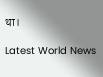था।

Latest World News